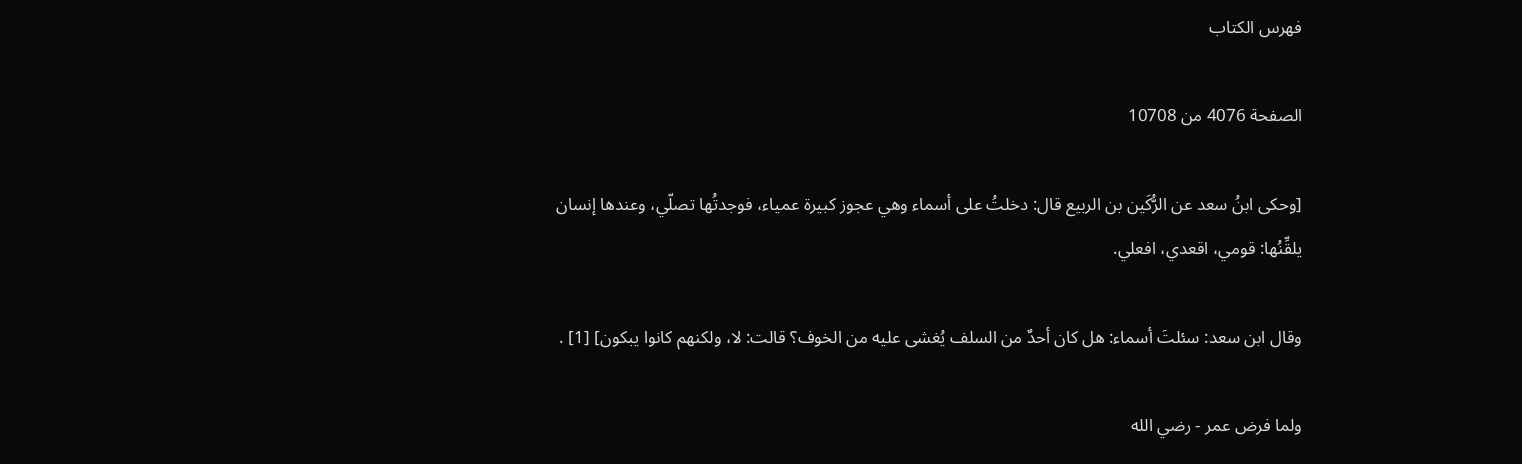فهرس الكتاب

الصفحة 4076 من 10708

[وحكى ابنُ سعد عن الرُّكَين بن الربيع قال: دخلتُ على أسماء وهي عجوز كبيرة عمياء، فوجدتُها تصلّي، وعندها إنسان يلقِّنُها: قومي، اقعدي، افعلي.

وقال ابن سعد: سئلتَ أسماء: هل كان أحدٌ من السلف يُغشى عليه من الخوف؟ قالت: لا، ولكنهم كانوا يبكون] [1] .

ولما فرض عمر - رضي الله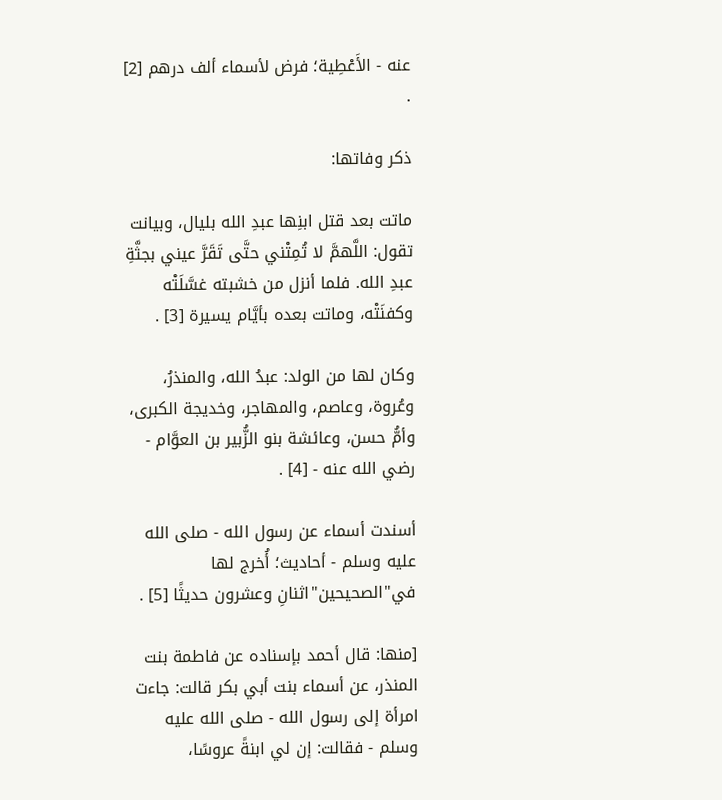عنه - الأَعْطِية؛ فرض لأسماء ألف درهم [2] .

ذكر وفاتها:

ماتت بعد قتل ابنِها عبدِ الله بليال، وبيانت تقول: اللَّهمَّ لا تُمِتْني حتَّى تَقَرَّ عيني بجثَّةِ عبدِ الله. فلما أنزل من خشبته غسَّلَتْه وكفنَتْه، وماتت بعده بأيَّام يسيرة [3] .

وكان لها من الولد: عبدُ الله، والمنذرُ، وعُروة، وعاصم، والمهاجر، وخديجة الكبرى، وأمُّ حسن، وعائشة بنو الزُّبير بن العوَّام - رضي الله عنه - [4] .

أسندت أسماء عن رسول الله - صلى الله عليه وسلم - أحاديث؛ أُخرج لها في"الصحيحين"اثنانِ وعشرون حديثًا [5] .

[منها: قال أحمد بإسناده عن فاطمة بنت المنذر، عن أسماء بنت أبي بكر قالت: جاءت امرأة إلى رسول الله - صلى الله عليه وسلم - فقالت: إن لي ابنةً عروسًا،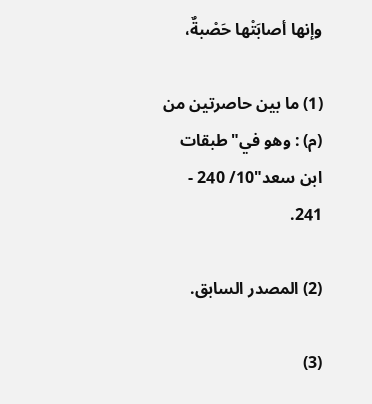وإنها أصابَتْها حَصْبةٌ،

(1) ما بين حاصرتين من (م) : وهو في"طبقات ابن سعد"10/ 240 - 241.

(2) المصدر السابق.

(3)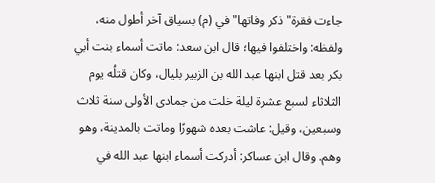جاءت فقرة"ذكر وفاتها"في (م) بسياق آخر أطول منه، ولفظه: واختلفوا فيها؛ قال ابن سعد: ماتت أسماء بنت أبي بكر بعد قتل ابنها عبد الله بن الزبير بليال، وكان قتلُه يوم الثلاثاء لسبع عشرة ليلة خلت من جمادى الأولى سنة ثلاث وسبعين، وقيل: عاشت بعده شهورًا وماتت بالمدينة، وهو وهم. وقال ابن عساكر: أدركت أسماء ابنها عبد الله في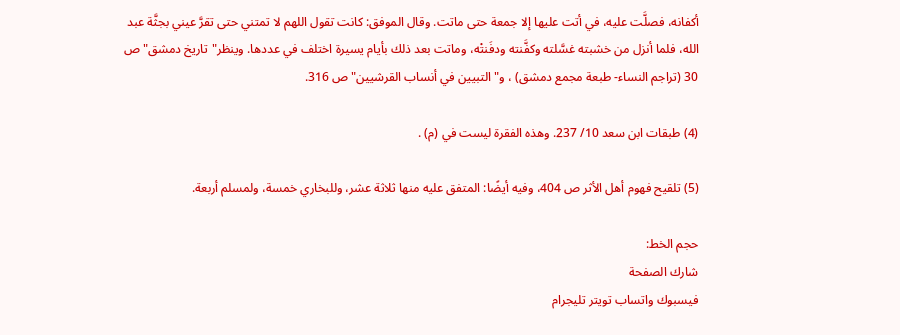أكفانه، فصلَّت عليه، في أتت عليها إلا جمعة حتى ماتت. وقال الموفق: كانت تقول اللهم لا تمتني حتى تقرَّ عيني بجثَّة عبد الله، فلما أنزل من خشبته غسَّلته وكفَّنته ودفَنتْه، وماتت بعد ذلك بأيام يسيرة اختلف في عددها. وينظر"تاريخ دمشق"ص 30 (تراجم النساء- طبعة مجمع دمشق) ، و"التبيين في أنساب القرشيين"ص 316.

(4) طبقات ابن سعد 10/ 237. وهذه الفقرة ليست في (م) .

(5) تلقيح فهوم أهل الأثر ص 404، وفيه أيضًا: المتفق عليه منها ثلاثة عشر، وللبخاري خمسة، ولمسلم أربعة.

حجم الخط:
شارك الصفحة
فيسبوك واتساب تويتر تليجرام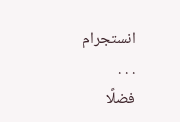انستجرام
. . .
فضلًا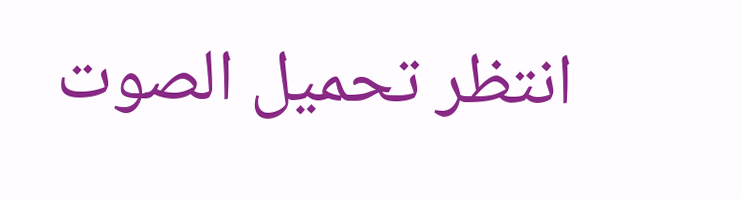انتظر تحميل الصوت